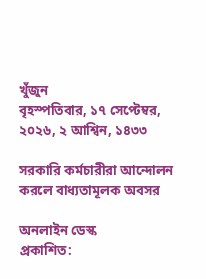খুঁজুন
বৃহস্পতিবার, ১৭ সেপ্টেম্বর, ২০২৬, ২ আশ্বিন, ১৪৩৩

সরকারি কর্মচারীরা আন্দোলন করলে বাধ্যতামূলক অবসর

অনলাইন ডেস্ক
প্রকাশিত: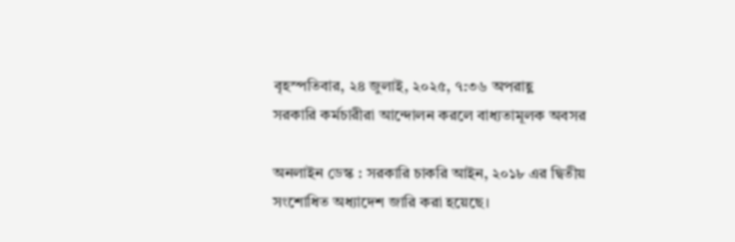বৃহস্পতিবার, ২৪ জুলাই, ২০২৫, ৭:৩৬ অপরাহ্ণ
সরকারি কর্মচারীরা আন্দোলন করলে বাধ্যতামূলক অবসর

অনলাইন ডেস্ক : সরকারি চাকরি আইন, ২০১৮ এর দ্বিতীয় সংশোধিত অধ্যাদেশ জারি করা হয়েছে।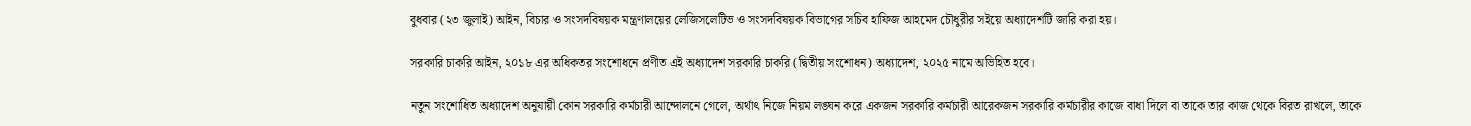বুধবার (২৩ জুলাই) আইন, বিচার ও সংসদবিষয়ক মন্ত্রণালয়ের লেজিসলেটিভ ও সংসদবিষয়ক বিভাগের সচিব হাফিজ আহমেদ চৌধুরীর সইয়ে অধ্যাদেশটি জারি করা হয়।

সরকারি চাকরি আইন, ২০১৮ এর অধিকতর সংশোধনে প্রণীত এই অধ্যাদেশ সরকারি চাকরি (দ্বিতীয় সংশোধন) অধ্যাদেশ, ২০২৫ নামে অভিহিত হবে।

নতুন সংশোধিত অধ্যাদেশ অনুযায়ী কোন সরকারি কর্মচারী আন্দোলনে গেলে, অর্থাৎ নিজে নিয়ম লঙ্ঘন করে একজন সরকারি কর্মচারী আরেকজন সরকারি কর্মচারীর কাজে বাধা দিলে বা তাকে তার কাজ থেকে বিরত রাখলে, তাকে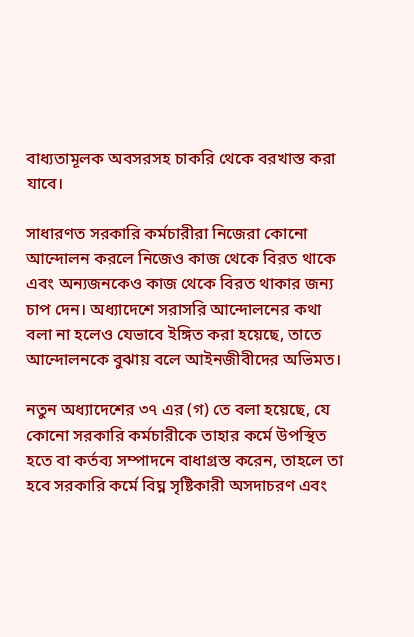বাধ্যতামূলক অবসরসহ চাকরি থেকে বরখাস্ত করা যাবে।

সাধারণত সরকারি কর্মচারীরা নিজেরা কোনো আন্দোলন করলে নিজেও কাজ থেকে বিরত থাকে এবং অন্যজনকেও কাজ থেকে বিরত থাকার জন্য চাপ দেন। অধ্যাদেশে সরাসরি আন্দোলনের কথা বলা না হলেও যেভাবে ইঙ্গিত করা হয়েছে, তাতে আন্দোলনকে বুঝায় বলে আইনজীবীদের অভিমত।

নতুন অধ্যাদেশের ৩৭ এর (গ) তে বলা হয়েছে, যে কোনো সরকারি কর্মচারীকে তাহার কর্মে উপস্থিত হতে বা কর্তব্য সম্পাদনে বাধাগ্রস্ত করেন, তাহলে তা হবে সরকারি কর্মে বিঘ্ন সৃষ্টিকারী অসদাচরণ এবং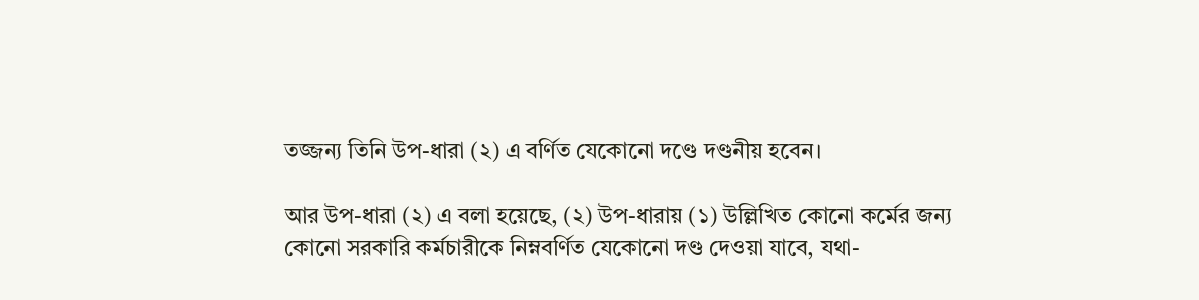তজ্জন্য তিনি উপ-ধারা (২) এ বর্ণিত যেকোনো দণ্ডে দণ্ডনীয় হবেন।

আর উপ-ধারা (২) এ বলা হয়েছে, (২) উপ-ধারায় (১) উল্লিখিত কোনো কর্মের জন্য কোনো সরকারি কর্মচারীকে নিম্নবর্ণিত যেকোনো দণ্ড দেওয়া যাবে, যথা-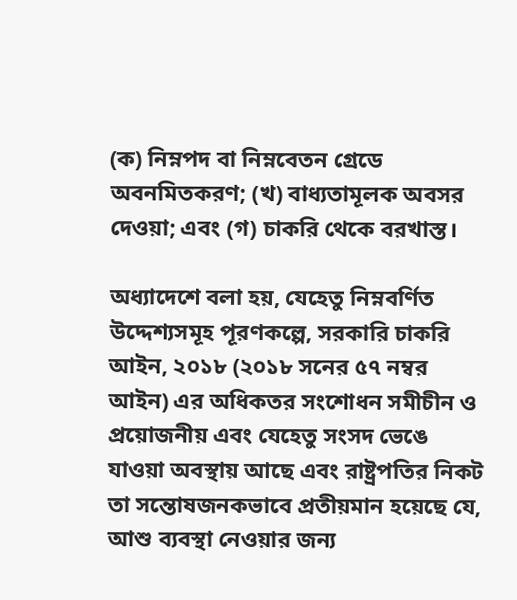(ক) নিম্নপদ বা নিম্নবেতন গ্রেডে অবনমিতকরণ; (খ) বাধ্যতামূলক অবসর দেওয়া; এবং (গ) চাকরি থেকে বরখাস্ত।

অধ্যাদেশে বলা হয়, যেহেতু নিম্নবর্ণিত উদ্দেশ্যসমূহ পূরণকল্পে, সরকারি চাকরি আইন, ২০১৮ (২০১৮ সনের ৫৭ নম্বর আইন) এর অধিকতর সংশোধন সমীচীন ও প্রয়োজনীয় এবং যেহেতু সংসদ ভেঙে যাওয়া অবস্থায় আছে এবং রাষ্ট্রপতির নিকট তা সন্তোষজনকভাবে প্রতীয়মান হয়েছে যে, আশু ব্যবস্থা নেওয়ার জন্য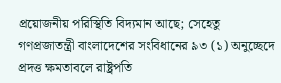প্রয়োজনীয় পরিস্থিতি বিদ্যমান আছে; সেহেতু গণপ্রজাতন্ত্রী বাংলাদেশের সংবিধানের ৯৩ (১) অনুচ্ছেদে প্রদত্ত ক্ষমতাবলে রাষ্ট্রপতি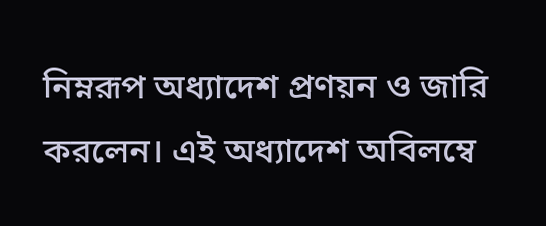নিম্নরূপ অধ্যাদেশ প্রণয়ন ও জারি করলেন। এই অধ্যাদেশ অবিলম্বে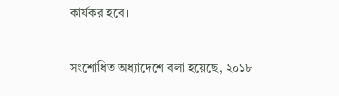কার্যকর হবে।

সংশোধিত অধ্যাদেশে বলা হয়েছে, ২০১৮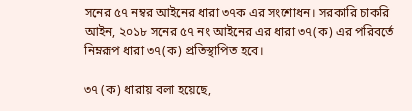সনের ৫৭ নম্বর আইনের ধারা ৩৭ক এর সংশোধন। সরকারি চাকরি আইন, ২০১৮ সনের ৫৭ নং আইনের এর ধারা ৩৭(ক) এর পরিবর্তে নিম্নরূপ ধারা ৩৭(ক) প্রতিস্থাপিত হবে।

৩৭ (ক) ধারায় বলা হয়েছে,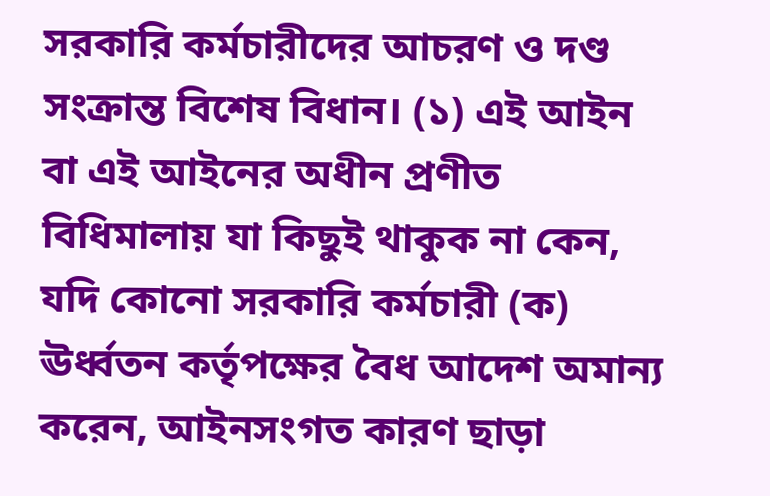সরকারি কর্মচারীদের আচরণ ও দণ্ড সংক্রান্ত বিশেষ বিধান। (১) এই আইন বা এই আইনের অধীন প্রণীত বিধিমালায় যা কিছুই থাকুক না কেন, যদি কোনো সরকারি কর্মচারী (ক) ঊর্ধ্বতন কর্তৃপক্ষের বৈধ আদেশ অমান্য করেন, আইনসংগত কারণ ছাড়া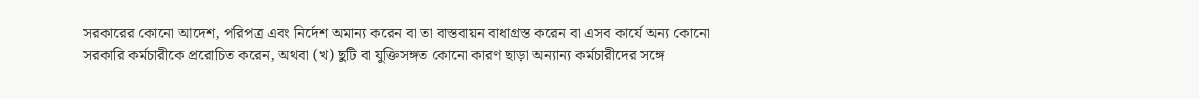সরকারের কোনো আদেশ, পরিপত্র এবং নির্দেশ অমান্য করেন বা তা বাস্তবায়ন বাধাগ্রস্ত করেন বা এসব কার্যে অন্য কোনো সরকারি কর্মচারীকে প্ররোচিত করেন, অথবা (খ) ছুটি বা যুক্তিসঙ্গত কোনো কারণ ছাড়া অন্যান্য কর্মচারীদের সঙ্গে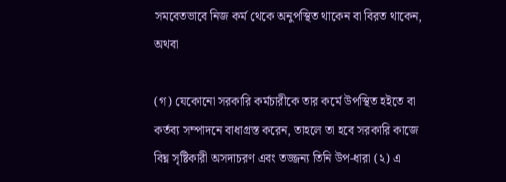সমবেতভাবে নিজ কর্ম থেকে অনুপস্থিত থাকেন বা বিরত থাকেন, অথবা

(গ) যেকোনো সরকারি কর্মচারীকে তার কর্মে উপস্থিত হইতে বা কর্তব্য সম্পাদনে বাধাগ্রস্ত করেন, তাহলে তা হবে সরকারি কাজে বিঘ্ন সৃষ্টিকারী অসদাচরণ এবং তজ্জন্য তিনি উপ-ধারা (২) এ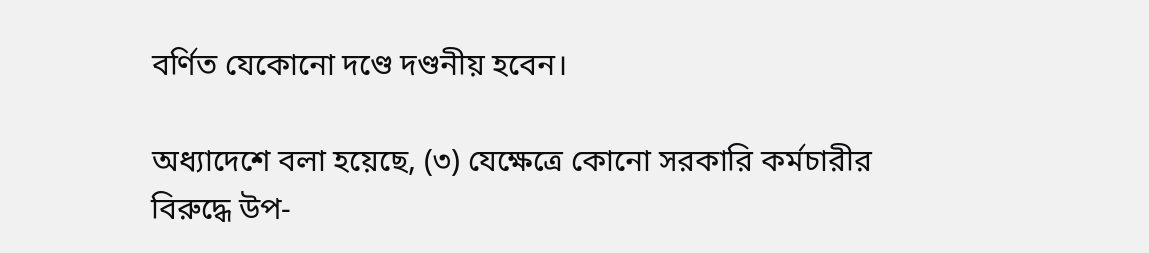বর্ণিত যেকোনো দণ্ডে দণ্ডনীয় হবেন।

অধ্যাদেশে বলা হয়েছে, (৩) যেক্ষেত্রে কোনো সরকারি কর্মচারীর বিরুদ্ধে উপ-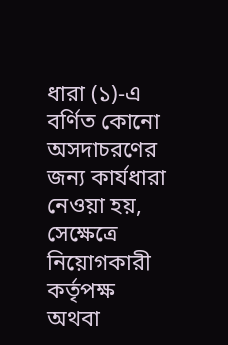ধারা (১)-এ বর্ণিত কোনো অসদাচরণের জন্য কার্যধারা নেওয়া হয়, সেক্ষেত্রে নিয়োগকারী কর্তৃপক্ষ অথবা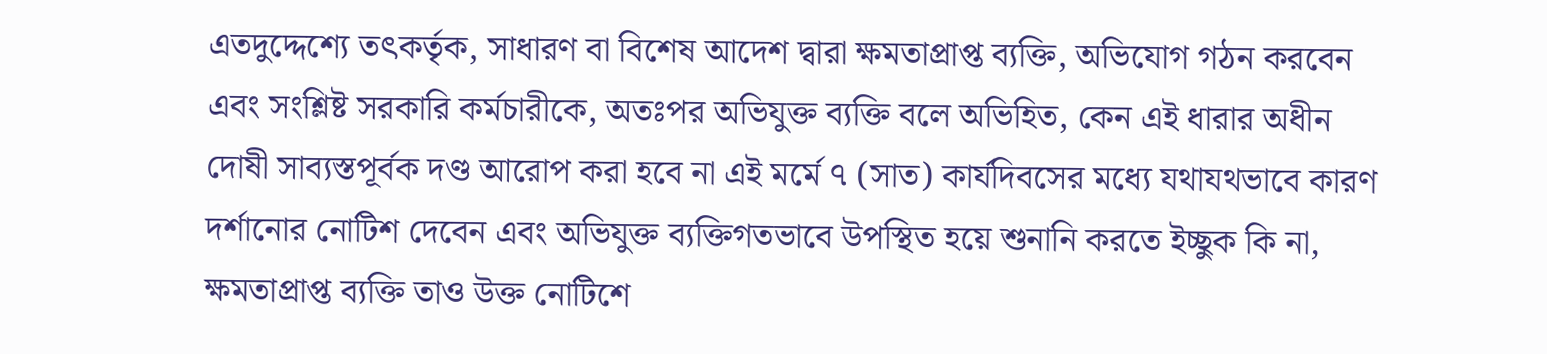এতদুদ্দেশ্যে তৎকর্তৃক, সাধারণ বা বিশেষ আদেশ দ্বারা ক্ষমতাপ্রাপ্ত ব্যক্তি, অভিযোগ গঠন করবেন এবং সংশ্লিষ্ট সরকারি কর্মচারীকে, অতঃপর অভিযুক্ত ব্যক্তি বলে অভিহিত, কেন এই ধারার অধীন দোষী সাব্যস্তপূর্বক দণ্ড আরোপ করা হবে না এই মর্মে ৭ (সাত) কার্যদিবসের মধ্যে যথাযথভাবে কারণ দর্শানোর নোটিশ দেবেন এবং অভিযুক্ত ব্যক্তিগতভাবে উপস্থিত হয়ে শুনানি করতে ইচ্ছুক কি না, ক্ষমতাপ্রাপ্ত ব্যক্তি তাও উক্ত নোটিশে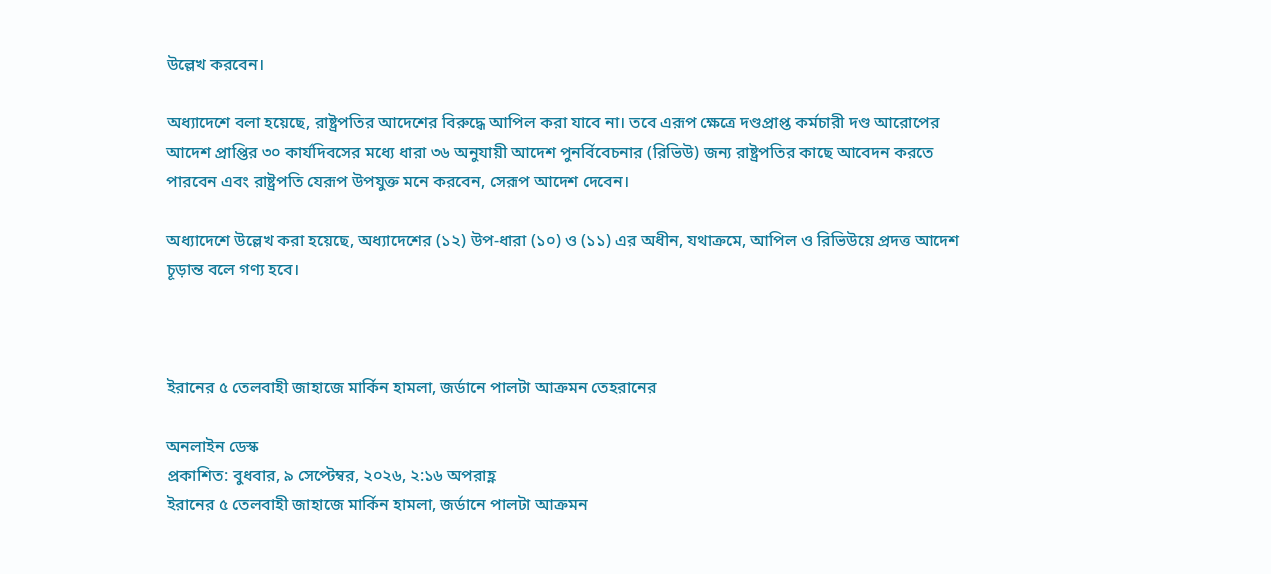উল্লেখ করবেন।

অধ্যাদেশে বলা হয়েছে, রাষ্ট্রপতির আদেশের বিরুদ্ধে আপিল করা যাবে না। তবে এরূপ ক্ষেত্রে দণ্ডপ্রাপ্ত কর্মচারী দণ্ড আরোপের আদেশ প্রাপ্তির ৩০ কার্যদিবসের মধ্যে ধারা ৩৬ অনুযায়ী আদেশ পুনর্বিবেচনার (রিভিউ) জন্য রাষ্ট্রপতির কাছে আবেদন করতে পারবেন এবং রাষ্ট্রপতি যেরূপ উপযুক্ত মনে করবেন, সেরূপ আদেশ দেবেন।

অধ্যাদেশে উল্লেখ করা হয়েছে, অধ্যাদেশের (১২) উপ-ধারা (১০) ও (১১) এর অধীন, যথাক্রমে, আপিল ও রিভিউয়ে প্রদত্ত আদেশ চূড়ান্ত বলে গণ্য হবে।



ইরানের ৫ তেলবাহী জাহাজে মার্কিন হামলা, জর্ডানে পালটা আক্রমন তেহরানের

অনলাইন ডেস্ক
প্রকাশিত: বুধবার, ৯ সেপ্টেম্বর, ২০২৬, ২:১৬ অপরাহ্ণ
ইরানের ৫ তেলবাহী জাহাজে মার্কিন হামলা, জর্ডানে পালটা আক্রমন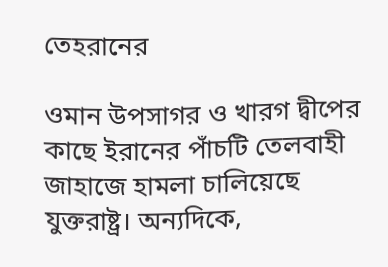তেহরানের

ওমান উপসাগর ও খারগ দ্বীপের কাছে ইরানের পাঁচটি তেলবাহী জাহাজে হামলা চালিয়েছে যুক্তরাষ্ট্র। অন্যদিকে,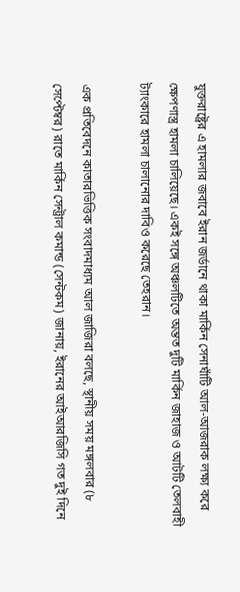যুক্তরাষ্ট্রের এ হামলার জবাবে ইরান জর্ডানে থাকা মার্কিন সেনাঘাঁটি আল-আজরাক লক্ষ্য করে ক্ষেপণাস্ত্র হামলা চালিয়েছে। একই সঙ্গে অঞ্চলটিতে অন্তত দুটি মার্কিন জাহাজ ও আটটি তেলবাহী ট্যাংকারে হামলা চালানোর দাবিও করেছে তেহরান।

এক প্রতিবেদনে কাতারভিত্তিক সংবাদমাধ্যম আল জাজিরা বলছে, স্থানীয় সময় মঙ্গলবার (৮ সেপ্টেম্বর) রাতে মার্কিন সেন্ট্রাল কমান্ড (সেন্টকম) জানায়, ইরানের আইআরজিসি গত দুই দিনে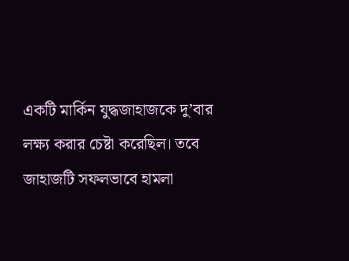একটি মার্কিন যুদ্ধজাহাজকে দু’বার লক্ষ্য করার চেষ্টা করেছিল। তবে জাহাজটি সফলভাবে হামলা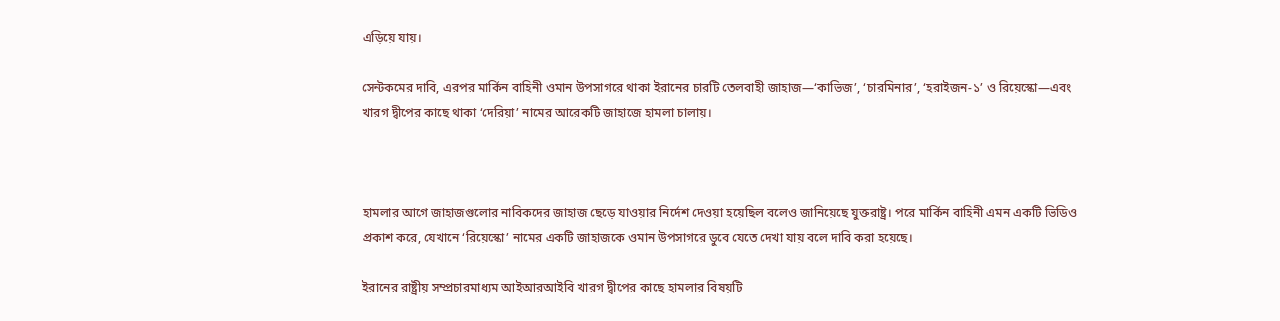এড়িয়ে যায়।

সেন্টকমের দাবি, এরপর মার্কিন বাহিনী ওমান উপসাগরে থাকা ইরানের চারটি তেলবাহী জাহাজ—‘কাভিজ’, ‘চারমিনার’, ‘হরাইজন-১’ ও রিয়েস্কো—এবং খারগ দ্বীপের কাছে থাকা ‘দেরিয়া’ নামের আরেকটি জাহাজে হামলা চালায়।



হামলার আগে জাহাজগুলোর নাবিকদের জাহাজ ছেড়ে যাওয়ার নির্দেশ দেওয়া হয়েছিল বলেও জানিয়েছে যুক্তরাষ্ট্র। পরে মার্কিন বাহিনী এমন একটি ভিডিও প্রকাশ করে, যেখানে ‘রিয়েস্কো’ নামের একটি জাহাজকে ওমান উপসাগরে ডুবে যেতে দেখা যায় বলে দাবি করা হয়েছে।

ইরানের রাষ্ট্রীয় সম্প্রচারমাধ্যম আইআরআইবি খারগ দ্বীপের কাছে হামলার বিষয়টি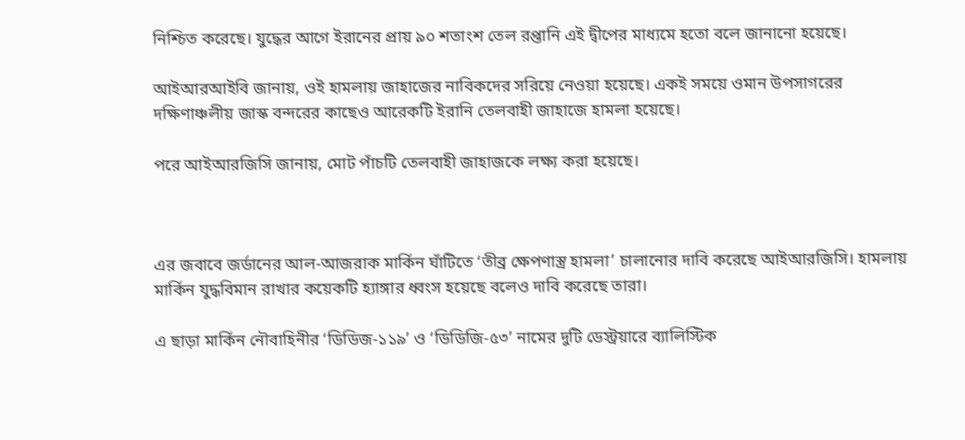নিশ্চিত করেছে। যুদ্ধের আগে ইরানের প্রায় ৯০ শতাংশ তেল রপ্তানি এই দ্বীপের মাধ্যমে হতো বলে জানানো হয়েছে।

আইআরআইবি জানায়, ওই হামলায় জাহাজের নাবিকদের সরিয়ে নেওয়া হয়েছে। একই সময়ে ওমান উপসাগরের দক্ষিণাঞ্চলীয় জাস্ক বন্দরের কাছেও আরেকটি ইরানি তেলবাহী জাহাজে হামলা হয়েছে।

পরে আইআরজিসি জানায়, মোট পাঁচটি তেলবাহী জাহাজকে লক্ষ্য করা হয়েছে।



এর জবাবে জর্ডানের আল-আজরাক মার্কিন ঘাঁটিতে ‘তীব্র ক্ষেপণাস্ত্র হামলা’ চালানোর দাবি করেছে আইআরজিসি। হামলায় মার্কিন যুদ্ধবিমান রাখার কয়েকটি হ্যাঙ্গার ধ্বংস হয়েছে বলেও দাবি করেছে তারা।

এ ছাড়া মার্কিন নৌবাহিনীর ‘ডিডিজ-১১৯’ ও ‘ডিডিজি-৫৩’ নামের দুটি ডেস্ট্রয়ারে ব্যালিস্টিক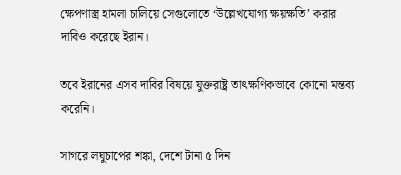ক্ষেপণাস্ত্র হামলা চালিয়ে সেগুলোতে ‘উল্লেখযোগ্য ক্ষয়ক্ষতি’ করার দাবিও করেছে ইরান।

তবে ইরানের এসব দাবির বিষয়ে যুক্তরাষ্ট্র তাৎক্ষণিকভাবে কোনো মন্তব্য করেনি।

সাগরে লঘুচাপের শঙ্কা, দেশে টানা ৫ দিন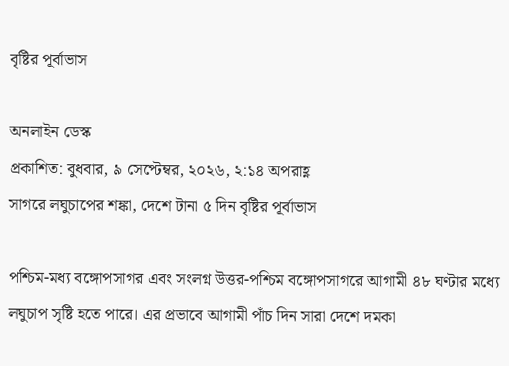বৃষ্টির পূর্বাভাস

অনলাইন ডেস্ক
প্রকাশিত: বুধবার, ৯ সেপ্টেম্বর, ২০২৬, ২:১৪ অপরাহ্ণ
সাগরে লঘুচাপের শঙ্কা, দেশে টানা ৫ দিন বৃষ্টির পূর্বাভাস

পশ্চিম-মধ্য বঙ্গোপসাগর এবং সংলগ্ন উত্তর-পশ্চিম বঙ্গোপসাগরে আগামী ৪৮ ঘণ্টার মধ্যে লঘুচাপ সৃষ্টি হতে পারে। এর প্রভাবে আগামী পাঁচ দিন সারা দেশে দমকা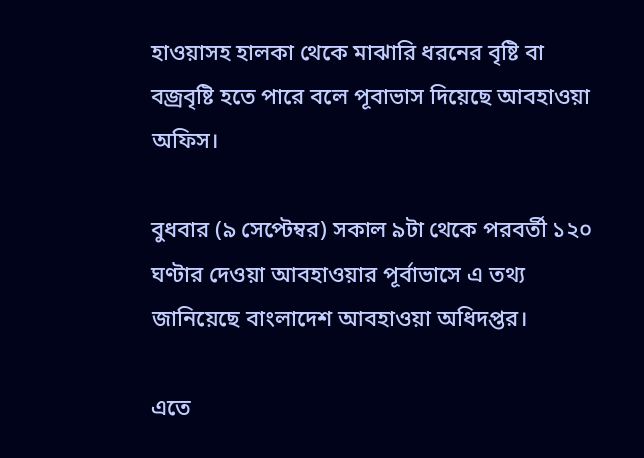হাওয়াসহ হালকা থেকে মাঝারি ধরনের বৃষ্টি বা বজ্রবৃষ্টি হতে পারে বলে পূবাভাস দিয়েছে আবহাওয়া অফিস।

বুধবার (৯ সেপ্টেম্বর) সকাল ৯টা থেকে পরবর্তী ১২০ ঘণ্টার দেওয়া আবহাওয়ার পূর্বাভাসে এ তথ্য জানিয়েছে বাংলাদেশ আবহাওয়া অধিদপ্তর।

এতে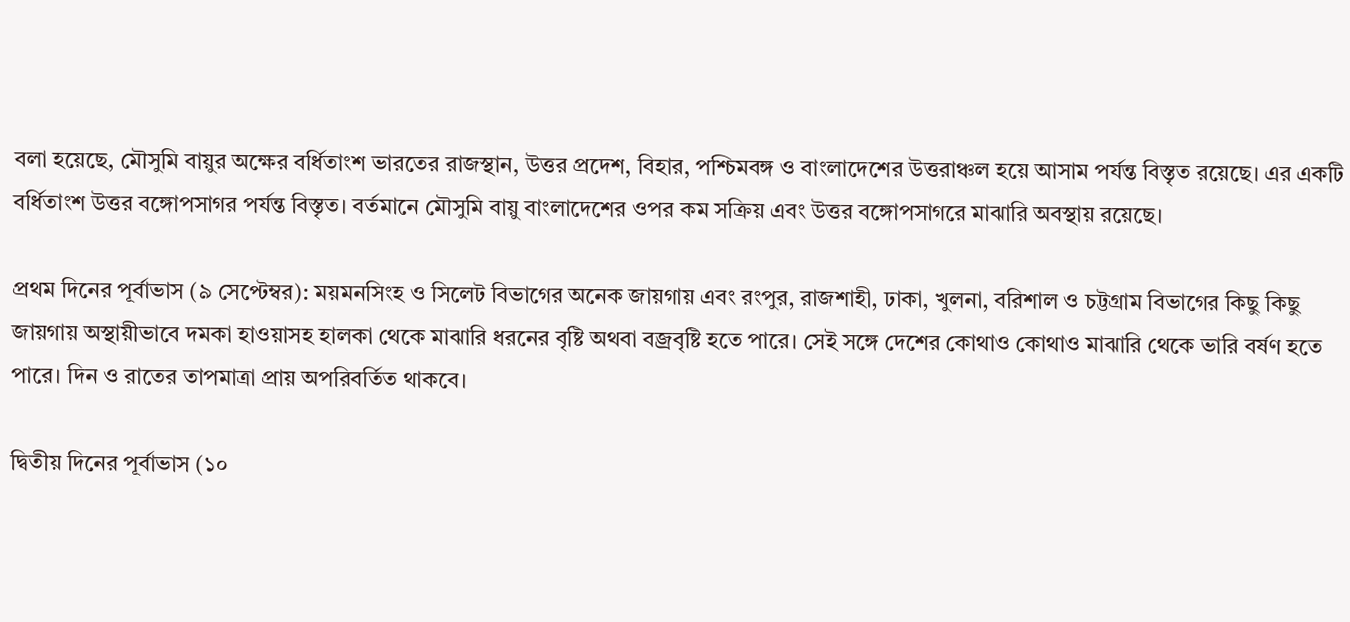বলা হয়েছে, মৌসুমি বায়ুর অক্ষের বর্ধিতাংশ ভারতের রাজস্থান, উত্তর প্রদেশ, বিহার, পশ্চিমবঙ্গ ও বাংলাদেশের উত্তরাঞ্চল হয়ে আসাম পর্যন্ত বিস্তৃত রয়েছে। এর একটি বর্ধিতাংশ উত্তর বঙ্গোপসাগর পর্যন্ত বিস্তৃত। বর্তমানে মৌসুমি বায়ু বাংলাদেশের ওপর কম সক্রিয় এবং উত্তর বঙ্গোপসাগরে মাঝারি অবস্থায় রয়েছে।

প্রথম দিনের পূর্বাভাস (৯ সেপ্টেম্বর): ময়মনসিংহ ও সিলেট বিভাগের অনেক জায়গায় এবং রংপুর, রাজশাহী, ঢাকা, খুলনা, বরিশাল ও চট্টগ্রাম বিভাগের কিছু কিছু জায়গায় অস্থায়ীভাবে দমকা হাওয়াসহ হালকা থেকে মাঝারি ধরনের বৃষ্টি অথবা বজ্রবৃষ্টি হতে পারে। সেই সঙ্গে দেশের কোথাও কোথাও মাঝারি থেকে ভারি বর্ষণ হতে পারে। দিন ও রাতের তাপমাত্রা প্রায় অপরিবর্তিত থাকবে।

দ্বিতীয় দিনের পূর্বাভাস (১০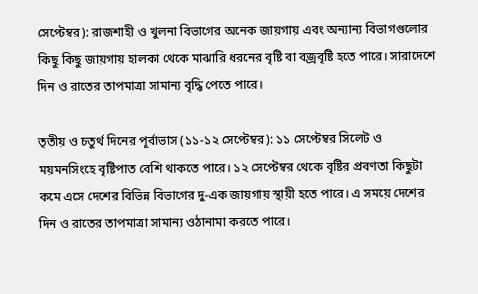সেপ্টেম্বর): রাজশাহী ও খুলনা বিভাগের অনেক জায়গায় এবং অন্যান্য বিভাগগুলোর কিছু কিছু জায়গায় হালকা থেকে মাঝারি ধরনের বৃষ্টি বা বজ্রবৃষ্টি হতে পারে। সারাদেশে দিন ও রাতের তাপমাত্রা সামান্য বৃদ্ধি পেতে পারে।

তৃতীয় ও চতুর্থ দিনের পূর্বাভাস (১১-১২ সেপ্টেম্বর): ১১ সেপ্টেম্বর সিলেট ও ময়মনসিংহে বৃষ্টিপাত বেশি থাকতে পারে। ১২ সেপ্টেম্বর থেকে বৃষ্টির প্রবণতা কিছুটা কমে এসে দেশের বিভিন্ন বিভাগের দু-এক জায়গায় স্থায়ী হতে পারে। এ সময়ে দেশের দিন ও রাতের তাপমাত্রা সামান্য ওঠানামা করতে পারে।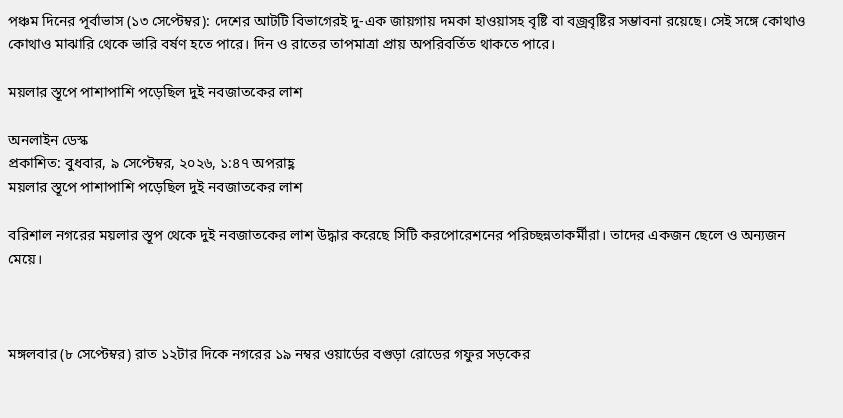পঞ্চম দিনের পূর্বাভাস (১৩ সেপ্টেম্বর): দেশের আটটি বিভাগেরই দু-এক জায়গায় দমকা হাওয়াসহ বৃষ্টি বা বজ্রবৃষ্টির সম্ভাবনা রয়েছে। সেই সঙ্গে কোথাও কোথাও মাঝারি থেকে ভারি বর্ষণ হতে পারে। দিন ও রাতের তাপমাত্রা প্রায় অপরিবর্তিত থাকতে পারে।

ময়লার স্তূপে পাশাপাশি পড়েছিল দুই নবজাতকের লাশ

অনলাইন ডেস্ক
প্রকাশিত: বুধবার, ৯ সেপ্টেম্বর, ২০২৬, ১:৪৭ অপরাহ্ণ
ময়লার স্তূপে পাশাপাশি পড়েছিল দুই নবজাতকের লাশ

বরিশাল নগরের ময়লার স্তূপ থেকে দুই নবজাতকের লাশ উদ্ধার করেছে সিটি করপোরেশনের পরিচ্ছন্নতাকর্মীরা। তাদের একজন ছেলে ও অন্যজন মেয়ে।



মঙ্গলবার (৮ সেপ্টেম্বর) রাত ১২টার দিকে নগরের ১৯ নম্বর ওয়ার্ডের বগুড়া রোডের গফুর সড়কের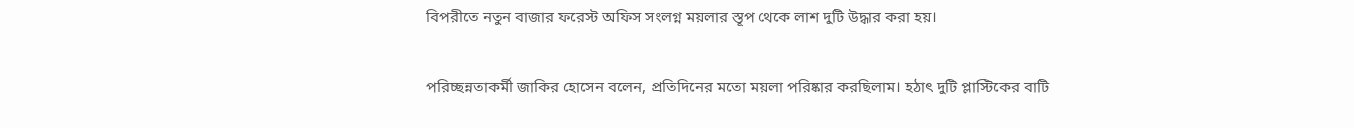বিপরীতে নতুন বাজার ফরেস্ট অফিস সংলগ্ন ময়লার স্তূপ থেকে লাশ দুটি উদ্ধার করা হয়।

পরিচ্ছন্নতাকর্মী জাকির হোসেন বলেন, প্রতিদিনের মতো ময়লা পরিষ্কার করছিলাম। হঠাৎ দুটি প্লাস্টিকের বাটি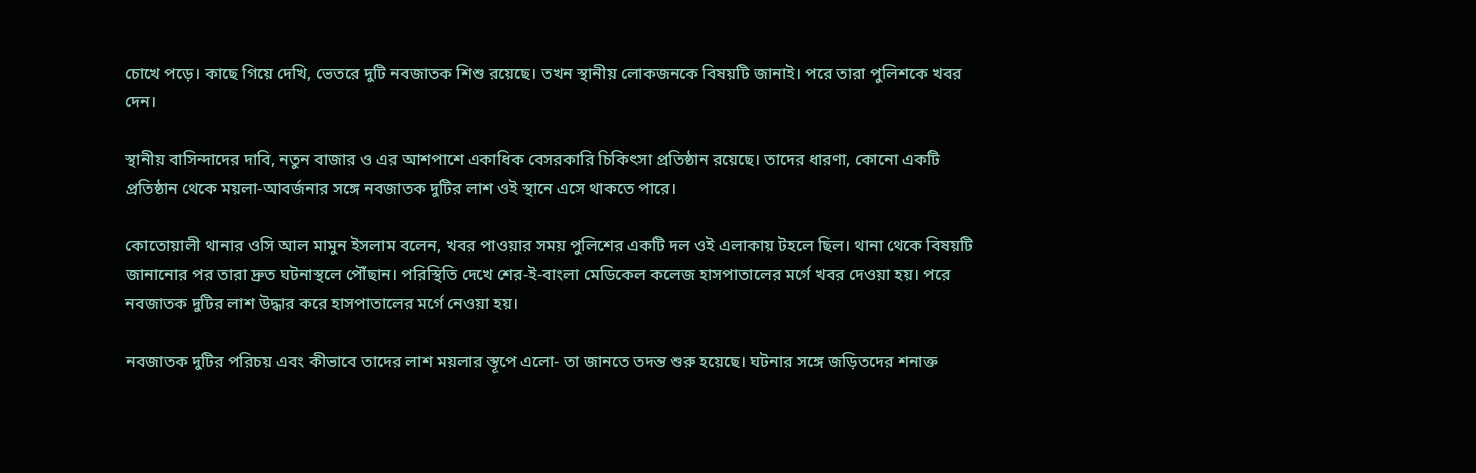চোখে পড়ে। কাছে গিয়ে দেখি, ভেতরে দুটি নবজাতক শিশু রয়েছে। তখন স্থানীয় লোকজনকে বিষয়টি জানাই। পরে তারা পুলিশকে খবর দেন।

স্থানীয় বাসিন্দাদের দাবি, নতুন বাজার ও এর আশপাশে একাধিক বেসরকারি চিকিৎসা প্রতিষ্ঠান রয়েছে। তাদের ধারণা, কোনো একটি প্রতিষ্ঠান থেকে ময়লা-আবর্জনার সঙ্গে নবজাতক দুটির লাশ ওই স্থানে এসে থাকতে পারে।

কোতোয়ালী থানার ওসি আল মামুন ইসলাম বলেন, খবর পাওয়ার সময় পুলিশের একটি দল ওই এলাকায় টহলে ছিল। থানা থেকে বিষয়টি জানানোর পর তারা দ্রুত ঘটনাস্থলে পৌঁছান। পরিস্থিতি দেখে শের-ই-বাংলা মেডিকেল কলেজ হাসপাতালের মর্গে খবর দেওয়া হয়। পরে নবজাতক দুটির লাশ উদ্ধার করে হাসপাতালের মর্গে নেওয়া হয়।

নবজাতক দুটির পরিচয় এবং কীভাবে তাদের লাশ ময়লার স্তূপে এলো- তা জানতে তদন্ত শুরু হয়েছে। ঘটনার সঙ্গে জড়িতদের শনাক্ত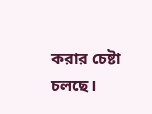করার চেষ্টা চলছে।